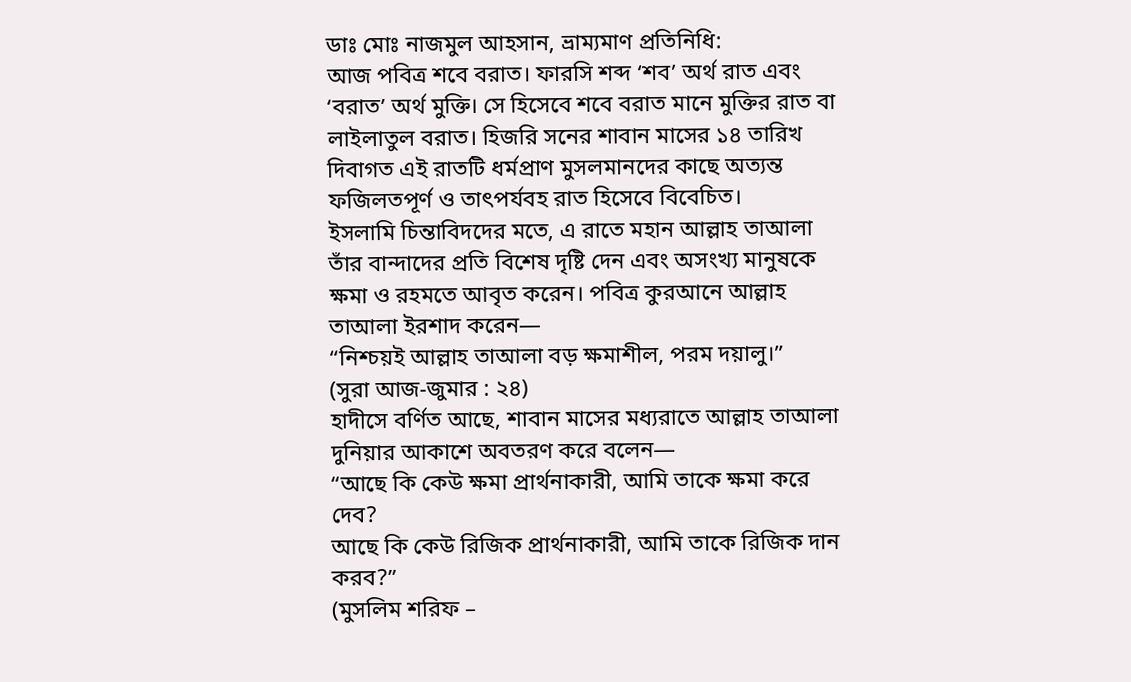ডাঃ মোঃ নাজমুল আহসান, ভ্রাম্যমাণ প্রতিনিধি:
আজ পবিত্র শবে বরাত। ফারসি শব্দ ‘শব’ অর্থ রাত এবং ‘বরাত’ অর্থ মুক্তি। সে হিসেবে শবে বরাত মানে মুক্তির রাত বা লাইলাতুল বরাত। হিজরি সনের শাবান মাসের ১৪ তারিখ দিবাগত এই রাতটি ধর্মপ্রাণ মুসলমানদের কাছে অত্যন্ত ফজিলতপূর্ণ ও তাৎপর্যবহ রাত হিসেবে বিবেচিত।
ইসলামি চিন্তাবিদদের মতে, এ রাতে মহান আল্লাহ তাআলা তাঁর বান্দাদের প্রতি বিশেষ দৃষ্টি দেন এবং অসংখ্য মানুষকে ক্ষমা ও রহমতে আবৃত করেন। পবিত্র কুরআনে আল্লাহ তাআলা ইরশাদ করেন—
“নিশ্চয়ই আল্লাহ তাআলা বড় ক্ষমাশীল, পরম দয়ালু।”
(সুরা আজ-জুমার : ২৪)
হাদীসে বর্ণিত আছে, শাবান মাসের মধ্যরাতে আল্লাহ তাআলা দুনিয়ার আকাশে অবতরণ করে বলেন—
“আছে কি কেউ ক্ষমা প্রার্থনাকারী, আমি তাকে ক্ষমা করে দেব?
আছে কি কেউ রিজিক প্রার্থনাকারী, আমি তাকে রিজিক দান করব?”
(মুসলিম শরিফ –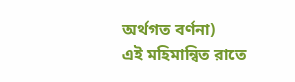অর্থগত বর্ণনা)
এই মহিমান্বিত রাতে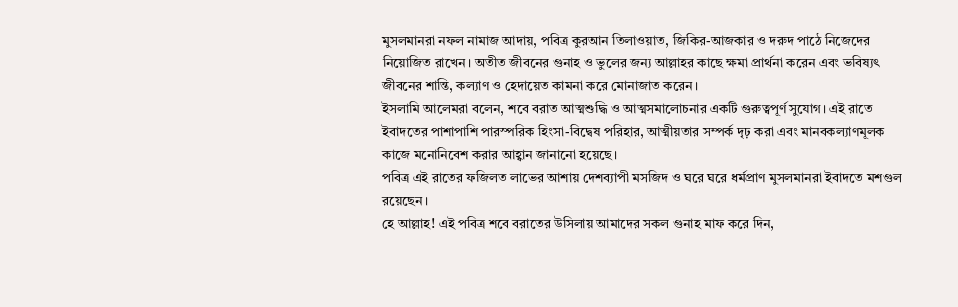মুসলমানরা নফল নামাজ আদায়, পবিত্র কুরআন তিলাওয়াত, জিকির-আজকার ও দরুদ পাঠে নিজেদের নিয়োজিত রাখেন। অতীত জীবনের গুনাহ ও ভুলের জন্য আল্লাহর কাছে ক্ষমা প্রার্থনা করেন এবং ভবিষ্যৎ জীবনের শান্তি, কল্যাণ ও হেদায়েত কামনা করে মোনাজাত করেন।
ইসলামি আলেমরা বলেন, শবে বরাত আত্মশুদ্ধি ও আত্মসমালোচনার একটি গুরুত্বপূর্ণ সুযোগ। এই রাতে ইবাদতের পাশাপাশি পারস্পরিক হিংসা-বিদ্বেষ পরিহার, আত্মীয়তার সম্পর্ক দৃঢ় করা এবং মানবকল্যাণমূলক কাজে মনোনিবেশ করার আহ্বান জানানো হয়েছে।
পবিত্র এই রাতের ফজিলত লাভের আশায় দেশব্যাপী মসজিদ ও ঘরে ঘরে ধর্মপ্রাণ মুসলমানরা ইবাদতে মশগুল রয়েছেন।
হে আল্লাহ! এই পবিত্র শবে বরাতের উসিলায় আমাদের সকল গুনাহ মাফ করে দিন,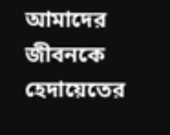আমাদের জীবনকে হেদায়েতের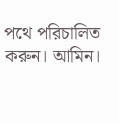পথে পরিচালিত করুন। আমিন।